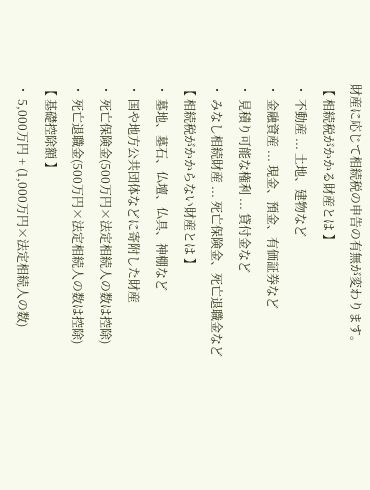財産に応じて相続税の申告の有無が変わります。
【 相続税がかかる財産とは 】
・ 不動産 ... 土地、建物など
・ 金融資産 ... 現金、預金、有価証券など
・ 見積り可能な権利 ... 貸付金など
・ みなし相続財産 ... 死亡保険金、死亡退職金など
【 相続税がかからない財産とは 】
・ 墓地、墓石、仏壇、仏具、神棚など
・ 国や地方公共団体などに寄附した財産
・ 死亡保険金(500万円×法定相続人の数は控除)
・ 死亡退職金(500万円×法定相続人の数は控除)
【 基礎控除額 】
・ 5,000万円 + (1,000万円×法定相続人の数)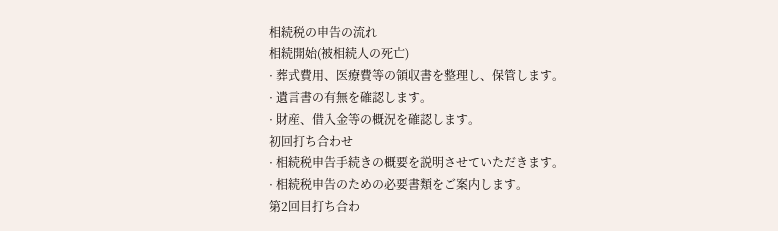相続税の申告の流れ
相続開始(被相続人の死亡)
· 葬式費用、医療費等の領収書を整理し、保管します。
· 遺言書の有無を確認します。
· 財産、借入金等の概況を確認します。
初回打ち合わせ
· 相続税申告手続きの概要を説明させていただきます。
· 相続税申告のための必要書類をご案内します。
第2回目打ち合わ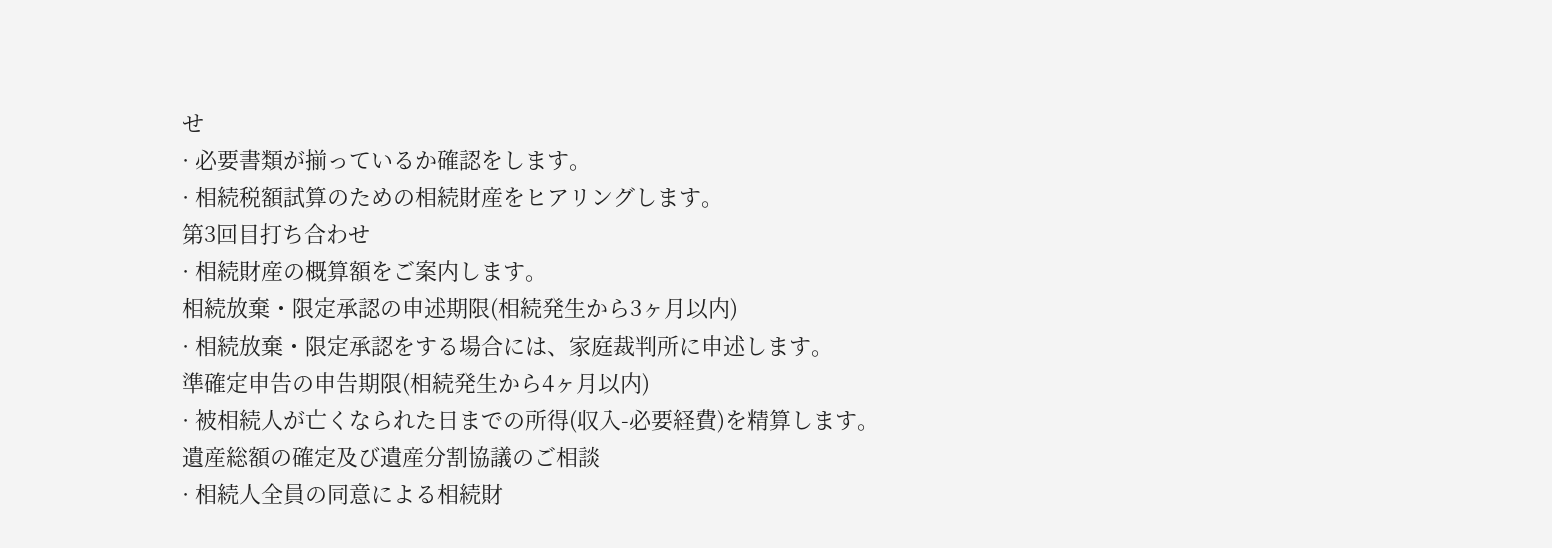せ
· 必要書類が揃っているか確認をします。
· 相続税額試算のための相続財産をヒアリングします。
第3回目打ち合わせ
· 相続財産の概算額をご案内します。
相続放棄・限定承認の申述期限(相続発生から3ヶ月以内)
· 相続放棄・限定承認をする場合には、家庭裁判所に申述します。
準確定申告の申告期限(相続発生から4ヶ月以内)
· 被相続人が亡くなられた日までの所得(収入-必要経費)を精算します。
遺産総額の確定及び遺産分割協議のご相談
· 相続人全員の同意による相続財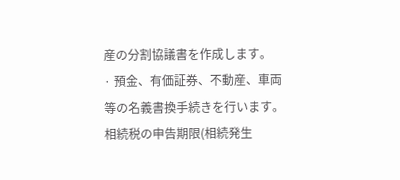産の分割協議書を作成します。
· 預金、有価証券、不動産、車両等の名義書換手続きを行います。
相続税の申告期限(相続発生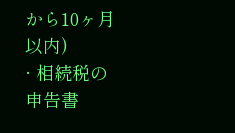から10ヶ月以内)
· 相続税の申告書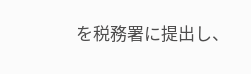を税務署に提出し、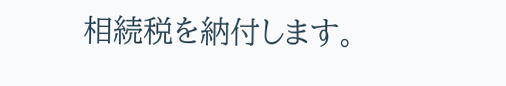相続税を納付します。